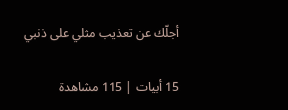أجلّك عن تعذيب مثلي على ذنبي

15 أبيات | 115 مشاهدة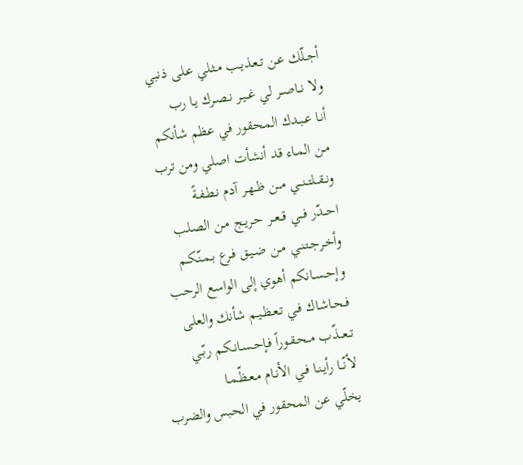أجـلّك عـن تـعـذيـب مـثـلي عـلى ذنبي
ولا نــاصــر لي غــيـر نـصـرك يـا رب
أنـا عـبـدك المـحقور في عظم شأنكم
مـن المـاء قد أنشأت اصلي ومن ترب
ونــقــلتــنــي مــن ظــهـر آدم نـطـفـةً
احــدّر فــي قــعــر حـريـج مـن الصـلب
وأخـرجـتـنـي مـن ضـيـق فـرع بـمـنّـكـم
وإحـسـانكم أهوي إلى الواسع الرحب
فـحـاشـاك فـي تـعـظـيـم شأنك والعلى
تــعــذّب مــحـقـوراً فـإحـسـانـكـم ربّـي
لأنّــا رأيـنـا فـي الأنـام مـعـظّـمـا
يخلّي عن المحقور في الحبس والضرب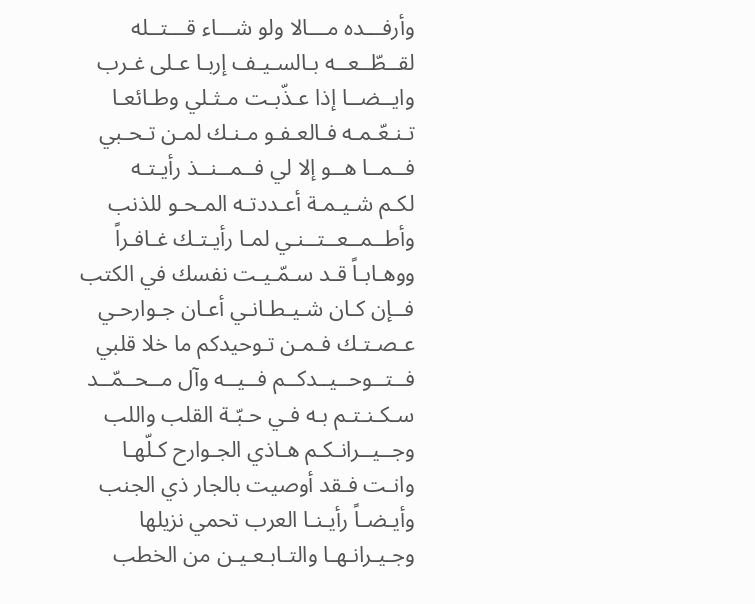وأرفـــده مـــالا ولو شـــاء قـــتــله
لقــطّــعــه بـالسـيـف إربـا عـلى غـرب
وايــضــا إذا عـذّبـت مـثـلي وطـائعـا
تـنـعّـمـه فـالعـفـو مـنـك لمـن تـحـبي
فــمــا هــو إلا لي فــمــنــذ رأيـتـه
لكـم شـيـمـة أعـددتـه المـحـو للذنب
وأطــمــعــتــنـي لمـا رأيـتـك غـافـراً
ووهـابـاً قـد سـمّـيـت نفسك في الكتب
فــإن كـان شـيـطـانـي أعـان جـوارحـي
عـصـتـك فـمـن تـوحيدكم ما خلا قلبي
فــتــوحــيــدكــم فــيــه وآل مــحــمّــد
سـكـنـتـم بـه فـي حـبّـة القلب واللب
وجــيــرانـكـم هـاذي الجـوارح كـلّهـا
وانـت فـقد أوصيت بالجار ذي الجنب
وأيـضـاً رأيـنـا العرب تحمي نزيلها
وجـيـرانـهـا والتـابـعـيـن من الخطب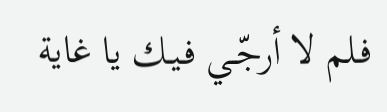فـلم لا أرجّـي فـيـك يا غاية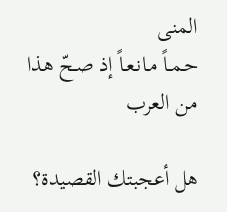المنى
حـمـاً مـانـعـاً إذ صـحّ هذا من العرب

هل أعجبتك القصيدة؟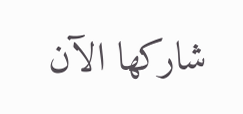شاركها الآن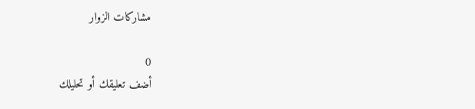مشاركات الزوار

0
أضف تعليقك أو تحليلك